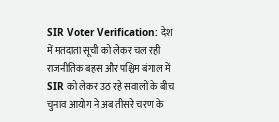SIR Voter Verification: देश में मतदाता सूची को लेकर चल रही राजनीतिक बहस और पश्चिम बंगाल में SIR को लेकर उठ रहे सवालों के बीच चुनाव आयोग ने अब तीसरे चरण के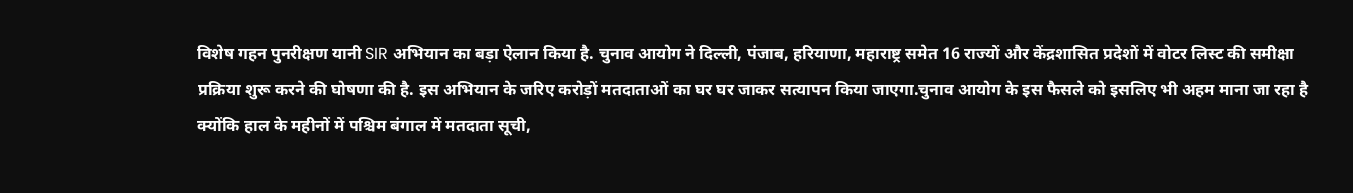विशेष गहन पुनरीक्षण यानी SIR अभियान का बड़ा ऐलान किया है. चुनाव आयोग ने दिल्ली, पंजाब, हरियाणा, महाराष्ट्र समेत 16 राज्यों और केंद्रशासित प्रदेशों में वोटर लिस्ट की समीक्षा प्रक्रिया शुरू करने की घोषणा की है. इस अभियान के जरिए करोड़ों मतदाताओं का घर घर जाकर सत्यापन किया जाएगा.चुनाव आयोग के इस फैसले को इसलिए भी अहम माना जा रहा है क्योंकि हाल के महीनों में पश्चिम बंगाल में मतदाता सूची,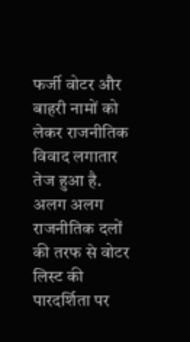फर्जी वोटर और बाहरी नामों को लेकर राजनीतिक विवाद लगातार तेज हुआ है. अलग अलग राजनीतिक दलों की तरफ से वोटर लिस्ट की पारदर्शिता पर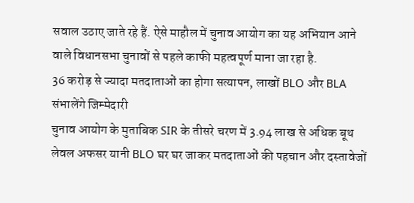सवाल उठाए जाते रहे हैं. ऐसे माहौल में चुनाव आयोग का यह अभियान आने वाले विधानसभा चुनावों से पहले काफी महत्वपूर्ण माना जा रहा है.
36 करोड़ से ज्यादा मतदाताओं का होगा सत्यापन, लाखों BLO और BLA संभालेंगे जिम्मेदारी
चुनाव आयोग के मुताबिक SIR के तीसरे चरण में 3.94 लाख से अधिक बूथ लेवल अफसर यानी BLO घर घर जाकर मतदाताओं की पहचान और दस्तावेजों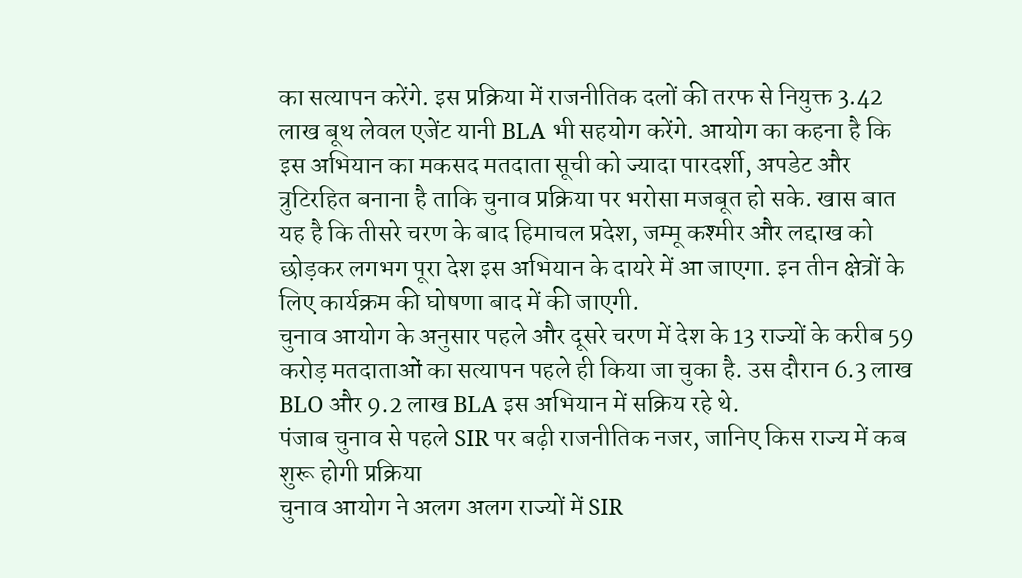का सत्यापन करेंगे. इस प्रक्रिया में राजनीतिक दलों की तरफ से नियुक्त 3.42 लाख बूथ लेवल एजेंट यानी BLA भी सहयोग करेंगे. आयोग का कहना है कि इस अभियान का मकसद मतदाता सूची को ज्यादा पारदर्शी, अपडेट और त्रुटिरहित बनाना है ताकि चुनाव प्रक्रिया पर भरोसा मजबूत हो सके. खास बात यह है कि तीसरे चरण के बाद हिमाचल प्रदेश, जम्मू कश्मीर और लद्दाख को छोड़कर लगभग पूरा देश इस अभियान के दायरे में आ जाएगा. इन तीन क्षेत्रों के लिए कार्यक्रम की घोषणा बाद में की जाएगी.
चुनाव आयोग के अनुसार पहले और दूसरे चरण में देश के 13 राज्यों के करीब 59 करोड़ मतदाताओं का सत्यापन पहले ही किया जा चुका है. उस दौरान 6.3 लाख BLO और 9.2 लाख BLA इस अभियान में सक्रिय रहे थे.
पंजाब चुनाव से पहले SIR पर बढ़ी राजनीतिक नजर, जानिए किस राज्य में कब शुरू होगी प्रक्रिया
चुनाव आयोग ने अलग अलग राज्यों में SIR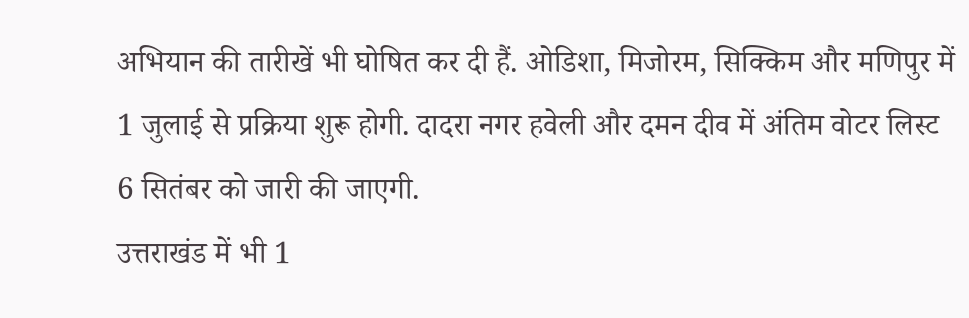अभियान की तारीखें भी घोषित कर दी हैं. ओडिशा, मिजोरम, सिक्किम और मणिपुर में 1 जुलाई से प्रक्रिया शुरू होगी. दादरा नगर हवेली और दमन दीव में अंतिम वोटर लिस्ट 6 सितंबर को जारी की जाएगी.
उत्तराखंड में भी 1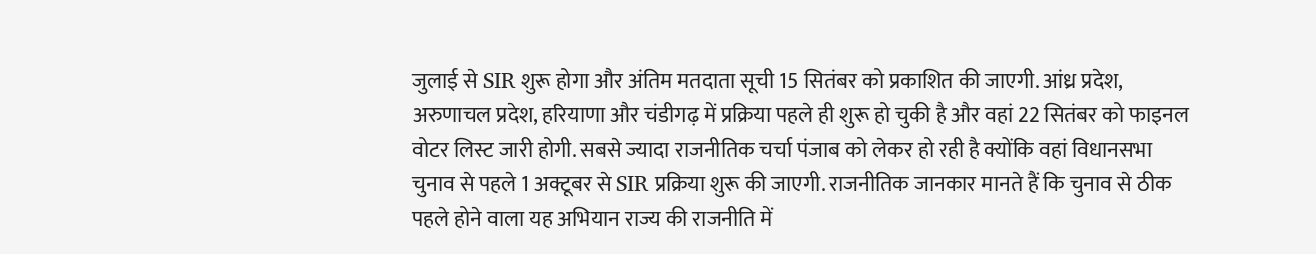जुलाई से SIR शुरू होगा और अंतिम मतदाता सूची 15 सितंबर को प्रकाशित की जाएगी. आंध्र प्रदेश, अरुणाचल प्रदेश, हरियाणा और चंडीगढ़ में प्रक्रिया पहले ही शुरू हो चुकी है और वहां 22 सितंबर को फाइनल वोटर लिस्ट जारी होगी. सबसे ज्यादा राजनीतिक चर्चा पंजाब को लेकर हो रही है क्योंकि वहां विधानसभा चुनाव से पहले 1 अक्टूबर से SIR प्रक्रिया शुरू की जाएगी. राजनीतिक जानकार मानते हैं कि चुनाव से ठीक पहले होने वाला यह अभियान राज्य की राजनीति में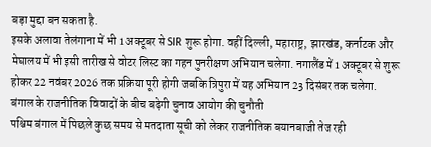बड़ा मुद्दा बन सकता है.
इसके अलावा तेलंगाना में भी 1 अक्टूबर से SIR शुरू होगा. वहीं दिल्ली, महाराष्ट्र, झारखंड, कर्नाटक और मेघालय में भी इसी तारीख से वोटर लिस्ट का गहन पुनरीक्षण अभियान चलेगा. नगालैंड में 1 अक्टूबर से शुरू होकर 22 नवंबर 2026 तक प्रक्रिया पूरी होगी जबकि त्रिपुरा में यह अभियान 23 दिसंबर तक चलेगा.
बंगाल के राजनीतिक विवादों के बीच बढ़ेगी चुनाव आयोग की चुनौती
पश्चिम बंगाल में पिछले कुछ समय से मतदाता सूची को लेकर राजनीतिक बयानबाजी तेज रही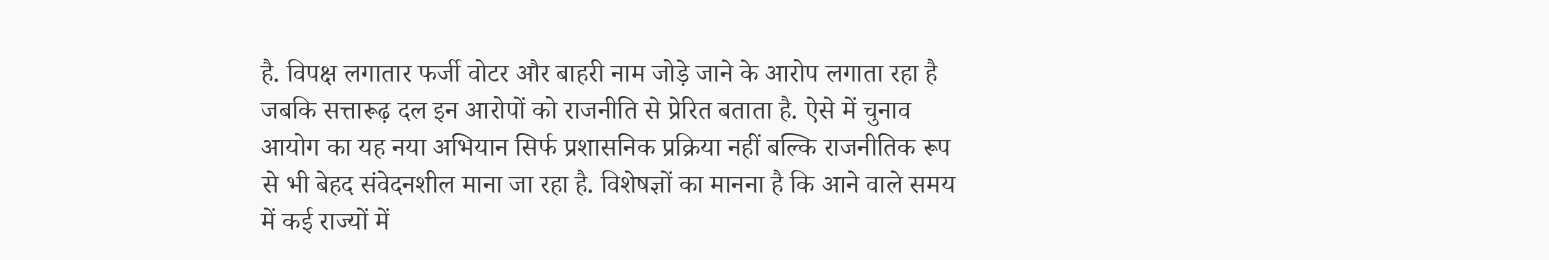है. विपक्ष लगातार फर्जी वोटर और बाहरी नाम जोड़े जाने के आरोप लगाता रहा है जबकि सत्तारूढ़ दल इन आरोपों को राजनीति से प्रेरित बताता है. ऐसे में चुनाव आयोग का यह नया अभियान सिर्फ प्रशासनिक प्रक्रिया नहीं बल्कि राजनीतिक रूप से भी बेहद संवेदनशील माना जा रहा है. विशेषज्ञों का मानना है कि आने वाले समय में कई राज्यों में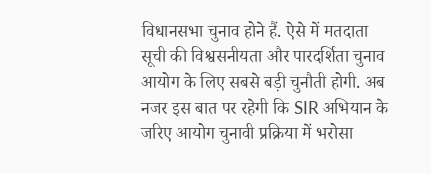विधानसभा चुनाव होने हैं. ऐसे में मतदाता सूची की विश्वसनीयता और पारदर्शिता चुनाव आयोग के लिए सबसे बड़ी चुनौती होगी. अब नजर इस बात पर रहेगी कि SIR अभियान के जरिए आयोग चुनावी प्रक्रिया में भरोसा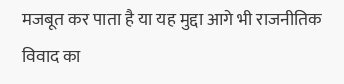मजबूत कर पाता है या यह मुद्दा आगे भी राजनीतिक विवाद का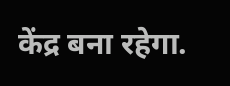केंद्र बना रहेगा.